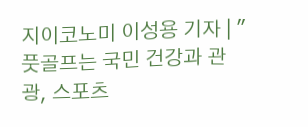지이코노미 이성용 기자 | "풋골프는 국민 건강과 관광, 스포츠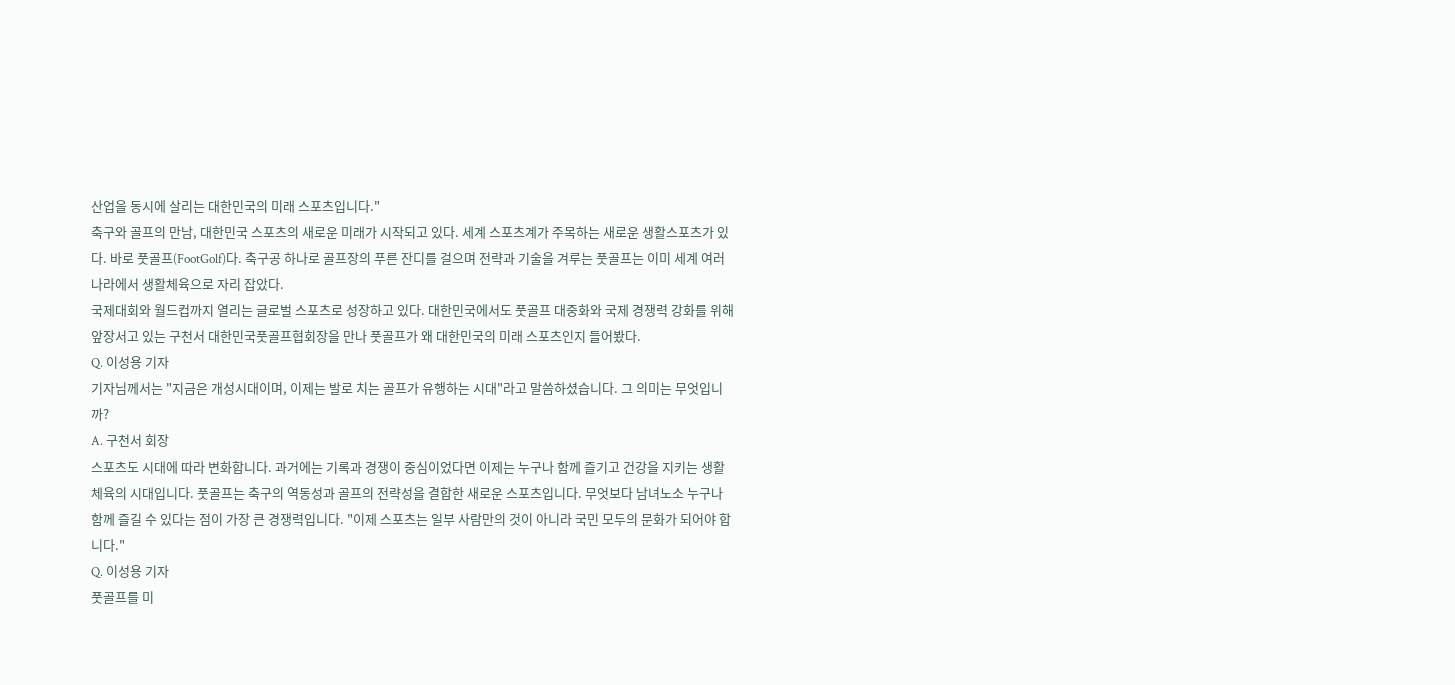산업을 동시에 살리는 대한민국의 미래 스포츠입니다."
축구와 골프의 만남, 대한민국 스포츠의 새로운 미래가 시작되고 있다. 세계 스포츠계가 주목하는 새로운 생활스포츠가 있다. 바로 풋골프(FootGolf)다. 축구공 하나로 골프장의 푸른 잔디를 걸으며 전략과 기술을 겨루는 풋골프는 이미 세계 여러 나라에서 생활체육으로 자리 잡았다.
국제대회와 월드컵까지 열리는 글로벌 스포츠로 성장하고 있다. 대한민국에서도 풋골프 대중화와 국제 경쟁력 강화를 위해 앞장서고 있는 구천서 대한민국풋골프협회장을 만나 풋골프가 왜 대한민국의 미래 스포츠인지 들어봤다.
Q. 이성용 기자
기자님께서는 "지금은 개성시대이며, 이제는 발로 치는 골프가 유행하는 시대"라고 말씀하셨습니다. 그 의미는 무엇입니까?
A. 구천서 회장
스포츠도 시대에 따라 변화합니다. 과거에는 기록과 경쟁이 중심이었다면 이제는 누구나 함께 즐기고 건강을 지키는 생활체육의 시대입니다. 풋골프는 축구의 역동성과 골프의 전략성을 결합한 새로운 스포츠입니다. 무엇보다 남녀노소 누구나 함께 즐길 수 있다는 점이 가장 큰 경쟁력입니다. "이제 스포츠는 일부 사람만의 것이 아니라 국민 모두의 문화가 되어야 합니다."
Q. 이성용 기자
풋골프를 미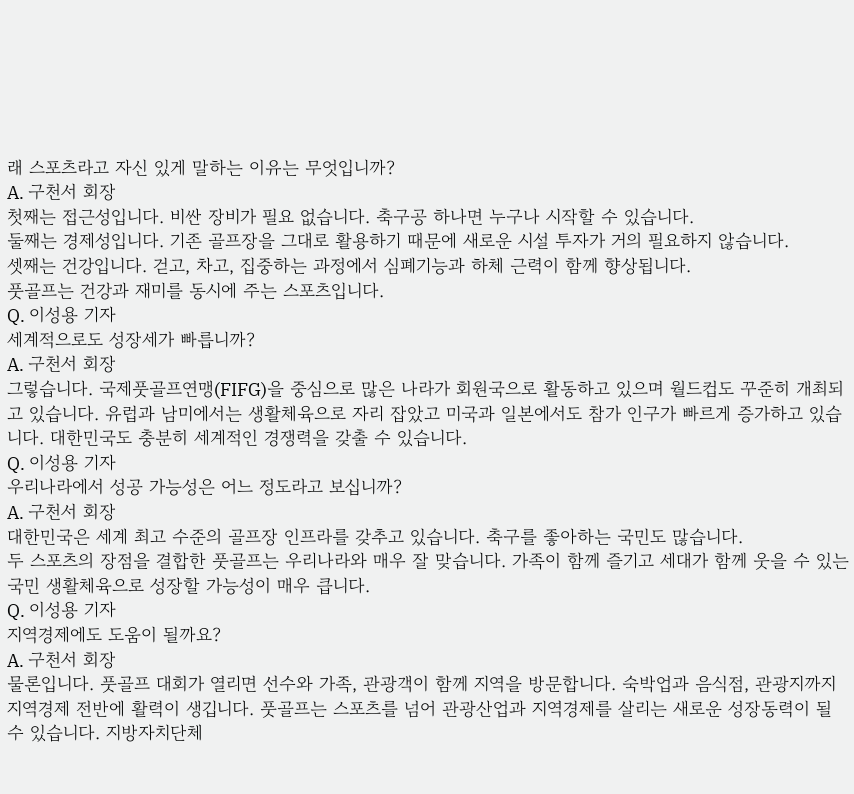래 스포츠라고 자신 있게 말하는 이유는 무엇입니까?
A. 구천서 회장
첫째는 접근성입니다. 비싼 장비가 필요 없습니다. 축구공 하나면 누구나 시작할 수 있습니다.
둘째는 경제성입니다. 기존 골프장을 그대로 활용하기 때문에 새로운 시설 투자가 거의 필요하지 않습니다.
셋째는 건강입니다. 걷고, 차고, 집중하는 과정에서 심폐기능과 하체 근력이 함께 향상됩니다.
풋골프는 건강과 재미를 동시에 주는 스포츠입니다.
Q. 이성용 기자
세계적으로도 성장세가 빠릅니까?
A. 구천서 회장
그렇습니다. 국제풋골프연맹(FIFG)을 중심으로 많은 나라가 회원국으로 활동하고 있으며 월드컵도 꾸준히 개최되고 있습니다. 유럽과 남미에서는 생활체육으로 자리 잡았고 미국과 일본에서도 참가 인구가 빠르게 증가하고 있습니다. 대한민국도 충분히 세계적인 경쟁력을 갖출 수 있습니다.
Q. 이성용 기자
우리나라에서 성공 가능성은 어느 정도라고 보십니까?
A. 구천서 회장
대한민국은 세계 최고 수준의 골프장 인프라를 갖추고 있습니다. 축구를 좋아하는 국민도 많습니다.
두 스포츠의 장점을 결합한 풋골프는 우리나라와 매우 잘 맞습니다. 가족이 함께 즐기고 세대가 함께 웃을 수 있는 국민 생활체육으로 성장할 가능성이 매우 큽니다.
Q. 이성용 기자
지역경제에도 도움이 될까요?
A. 구천서 회장
물론입니다. 풋골프 대회가 열리면 선수와 가족, 관광객이 함께 지역을 방문합니다. 숙박업과 음식점, 관광지까지 지역경제 전반에 활력이 생깁니다. 풋골프는 스포츠를 넘어 관광산업과 지역경제를 살리는 새로운 성장동력이 될 수 있습니다. 지방자치단체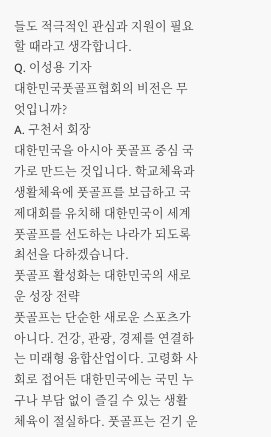들도 적극적인 관심과 지원이 필요할 때라고 생각합니다.
Q. 이성용 기자
대한민국풋골프협회의 비전은 무엇입니까?
A. 구천서 회장
대한민국을 아시아 풋골프 중심 국가로 만드는 것입니다. 학교체육과 생활체육에 풋골프를 보급하고 국제대회를 유치해 대한민국이 세계 풋골프를 선도하는 나라가 되도록 최선을 다하겠습니다.
풋골프 활성화는 대한민국의 새로운 성장 전략
풋골프는 단순한 새로운 스포츠가 아니다. 건강, 관광, 경제를 연결하는 미래형 융합산업이다. 고령화 사회로 접어든 대한민국에는 국민 누구나 부담 없이 즐길 수 있는 생활체육이 절실하다. 풋골프는 걷기 운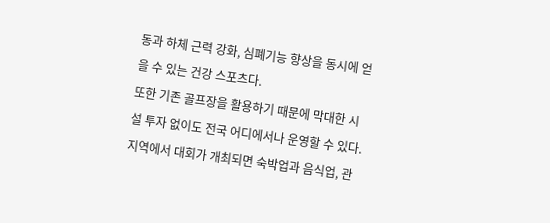동과 하체 근력 강화, 심폐기능 향상을 동시에 얻을 수 있는 건강 스포츠다.
또한 기존 골프장을 활용하기 때문에 막대한 시설 투자 없이도 전국 어디에서나 운영할 수 있다. 지역에서 대회가 개최되면 숙박업과 음식업, 관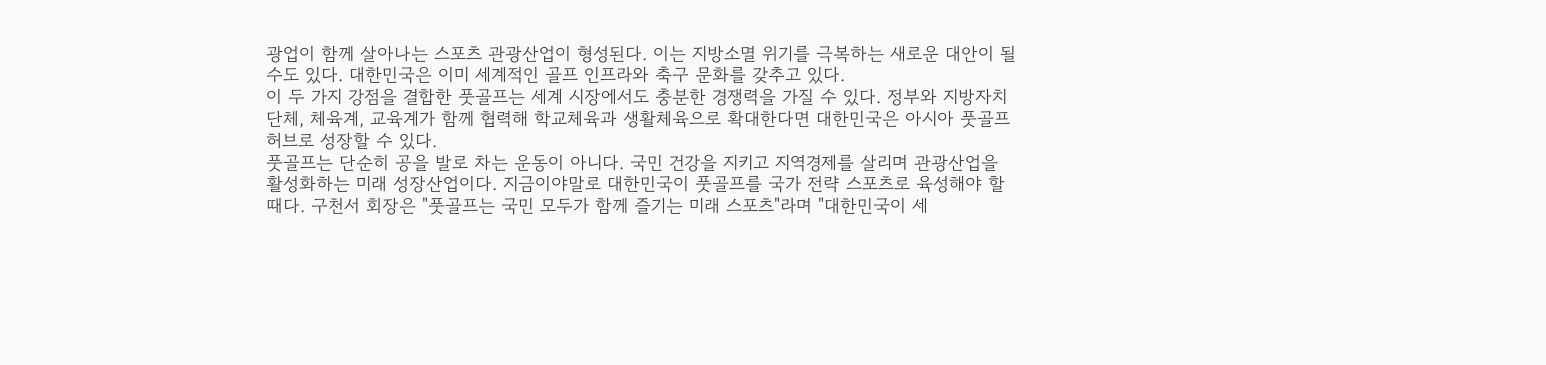광업이 함께 살아나는 스포츠 관광산업이 형성된다. 이는 지방소멸 위기를 극복하는 새로운 대안이 될 수도 있다. 대한민국은 이미 세계적인 골프 인프라와 축구 문화를 갖추고 있다.
이 두 가지 강점을 결합한 풋골프는 세계 시장에서도 충분한 경쟁력을 가질 수 있다. 정부와 지방자치단체, 체육계, 교육계가 함께 협력해 학교체육과 생활체육으로 확대한다면 대한민국은 아시아 풋골프 허브로 성장할 수 있다.
풋골프는 단순히 공을 발로 차는 운동이 아니다. 국민 건강을 지키고 지역경제를 살리며 관광산업을 활성화하는 미래 성장산업이다. 지금이야말로 대한민국이 풋골프를 국가 전략 스포츠로 육성해야 할 때다. 구천서 회장은 "풋골프는 국민 모두가 함께 즐기는 미래 스포츠"라며 "대한민국이 세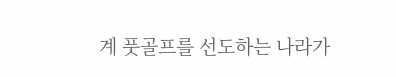계 풋골프를 선도하는 나라가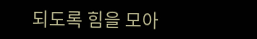되도록 힘을 모아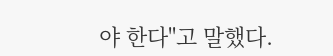야 한다"고 말했다.